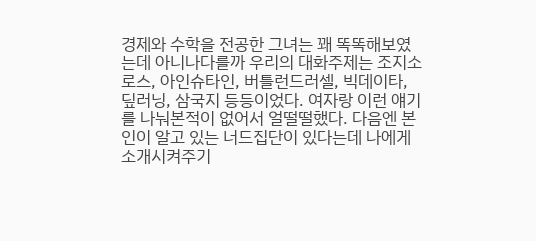경제와 수학을 전공한 그녀는 꽤 똑똑해보였는데 아니나다를까 우리의 대화주제는 조지소로스, 아인슈타인, 버틀런드러셀, 빅데이타, 딮러닝, 삼국지 등등이었다. 여자랑 이런 얘기를 나눠본적이 없어서 얼떨떨했다. 다음엔 본인이 알고 있는 너드집단이 있다는데 나에게 소개시켜주기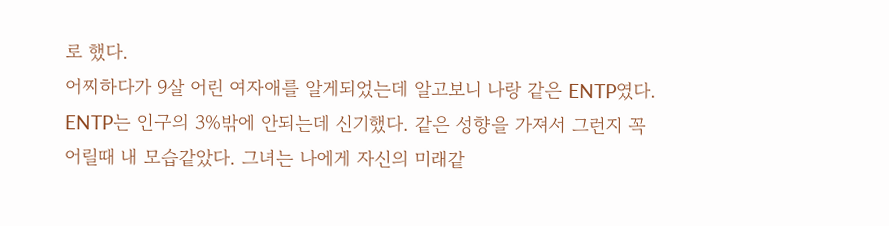로 했다.
어찌하다가 9살 어린 여자애를 알게되었는데 알고보니 나랑 같은 ENTP였다. ENTP는 인구의 3%밖에 안되는데 신기했다. 같은 성향을 가져서 그런지 꼭 어릴때 내 모습같았다. 그녀는 나에게 자신의 미래같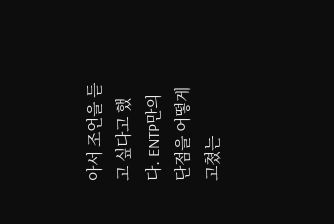아서 조언을 듣고 싶다고 했다. ENTP만의 단점을 어떻게 고쳤는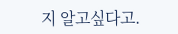지 알고싶다고.